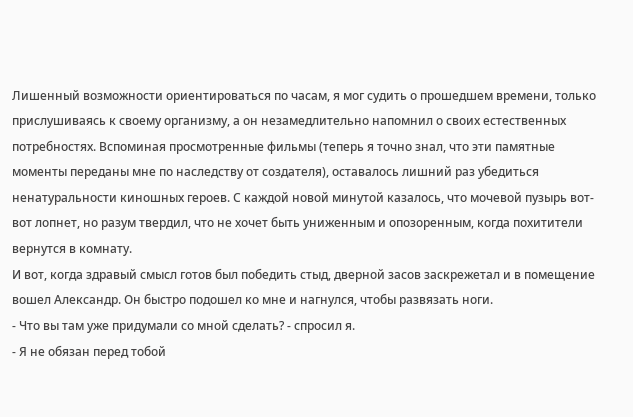Лишенный возможности ориентироваться по часам, я мог судить о прошедшем времени, только прислушиваясь к своему организму, а он незамедлительно напомнил о своих естественных потребностях. Вспоминая просмотренные фильмы (теперь я точно знал, что эти памятные моменты переданы мне по наследству от создателя), оставалось лишний раз убедиться ненатуральности киношных героев. С каждой новой минутой казалось, что мочевой пузырь вот-вот лопнет, но разум твердил, что не хочет быть униженным и опозоренным, когда похитители вернутся в комнату.
И вот, когда здравый смысл готов был победить стыд, дверной засов заскрежетал и в помещение вошел Александр. Он быстро подошел ко мне и нагнулся, чтобы развязать ноги.
- Что вы там уже придумали со мной сделать? - спросил я.
- Я не обязан перед тобой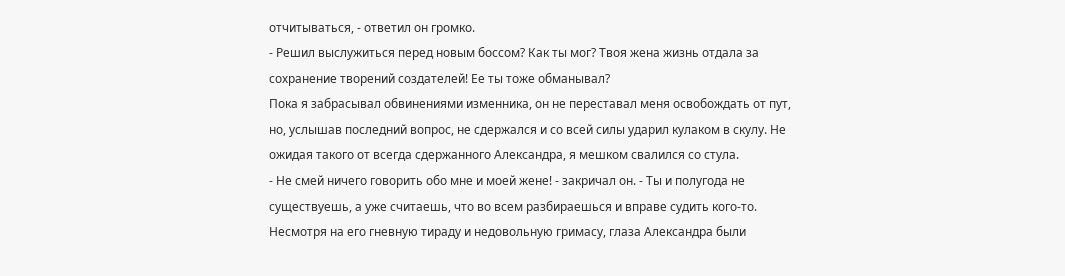отчитываться, - ответил он громко.
- Решил выслужиться перед новым боссом? Как ты мог? Твоя жена жизнь отдала за сохранение творений создателей! Ее ты тоже обманывал?
Пока я забрасывал обвинениями изменника, он не переставал меня освобождать от пут, но, услышав последний вопрос, не сдержался и со всей силы ударил кулаком в скулу. Не ожидая такого от всегда сдержанного Александра, я мешком свалился со стула.
- Не смей ничего говорить обо мне и моей жене! - закричал он. - Ты и полугода не существуешь, а уже считаешь, что во всем разбираешься и вправе судить кого-то.
Несмотря на его гневную тираду и недовольную гримасу, глаза Александра были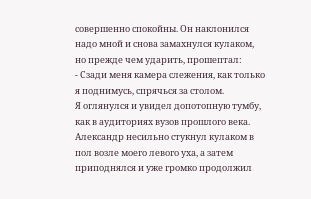совершенно спокойны. Он наклонился надо мной и снова замахнулся кулаком, но прежде чем ударить, прошептал:
- Сзади меня камера слежения, как только я поднимусь, спрячься за столом.
Я оглянулся и увидел допотопную тумбу, как в аудиториях вузов прошлого века. Александр несильно стукнул кулаком в пол возле моего левого уха, а затем приподнялся и уже громко продолжил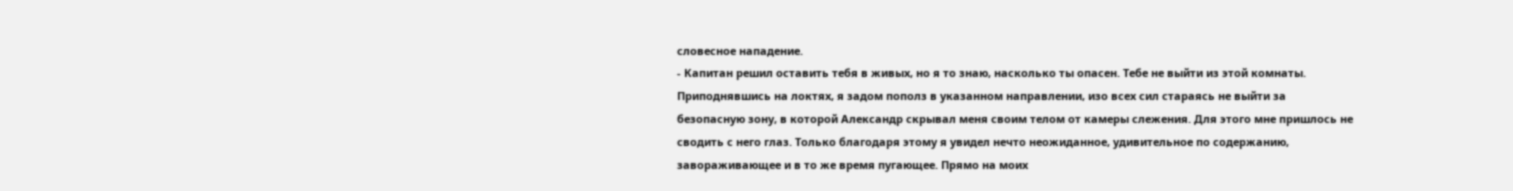словесное нападение.
- Капитан решил оставить тебя в живых, но я то знаю, насколько ты опасен. Тебе не выйти из этой комнаты.
Приподнявшись на локтях, я задом пополз в указанном направлении, изо всех сил стараясь не выйти за безопасную зону, в которой Александр скрывал меня своим телом от камеры слежения. Для этого мне пришлось не сводить с него глаз. Только благодаря этому я увидел нечто неожиданное, удивительное по содержанию, завораживающее и в то же время пугающее. Прямо на моих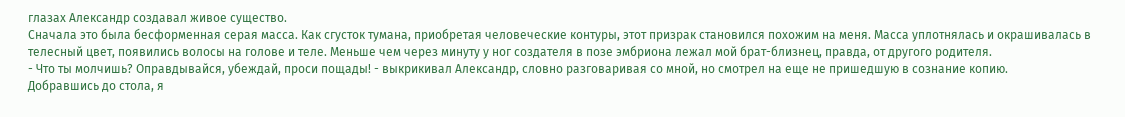глазах Александр создавал живое существо.
Сначала это была бесформенная серая масса. Как сгусток тумана, приобретая человеческие контуры, этот призрак становился похожим на меня. Масса уплотнялась и окрашивалась в телесный цвет, появились волосы на голове и теле. Меньше чем через минуту у ног создателя в позе эмбриона лежал мой брат-близнец, правда, от другого родителя.
- Что ты молчишь? Оправдывайся, убеждай, проси пощады! - выкрикивал Александр, словно разговаривая со мной, но смотрел на еще не пришедшую в сознание копию.
Добравшись до стола, я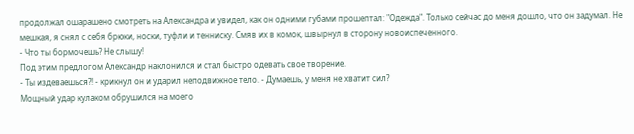продолжал ошарашено смотреть на Александра и увидел, как он одними губами прошептал: "Одежда". Только сейчас до меня дошло, что он задумал. Не мешкая, я снял с себя брюки, носки, туфли и тенниску. Смяв их в комок, швырнул в сторону новоиспеченного.
- Что ты бормочешь? Не слышу!
Под этим предлогом Александр наклонился и стал быстро одевать свое творение.
- Ты издеваешься?! - крикнул он и ударил неподвижное тело. - Думаешь, у меня не хватит сил?
Мощный удар кулаком обрушился на моего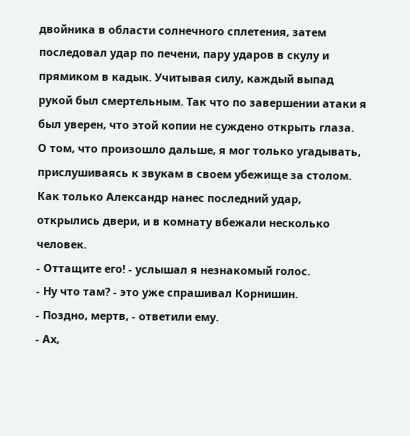двойника в области солнечного сплетения, затем последовал удар по печени, пару ударов в скулу и прямиком в кадык. Учитывая силу, каждый выпад рукой был смертельным. Так что по завершении атаки я был уверен, что этой копии не суждено открыть глаза.
О том, что произошло дальше, я мог только угадывать, прислушиваясь к звукам в своем убежище за столом. Как только Александр нанес последний удар, открылись двери, и в комнату вбежали несколько человек.
- Оттащите его! - услышал я незнакомый голос.
- Ну что там? - это уже спрашивал Корнишин.
- Поздно, мертв, - ответили ему.
- Ах,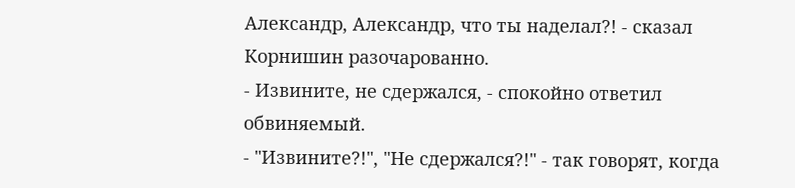Александр, Александр, что ты наделал?! - сказал Корнишин разочарованно.
- Извините, не сдержался, - спокойно ответил обвиняемый.
- "Извините?!", "Не сдержался?!" - так говорят, когда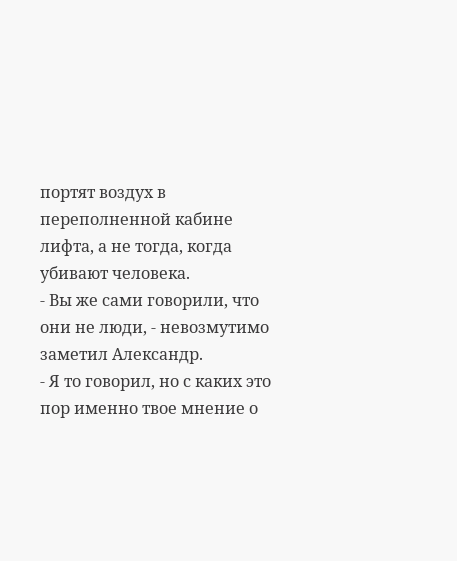портят воздух в переполненной кабине лифта, а не тогда, когда убивают человека.
- Вы же сами говорили, что они не люди, - невозмутимо заметил Александр.
- Я то говорил, но с каких это пор именно твое мнение о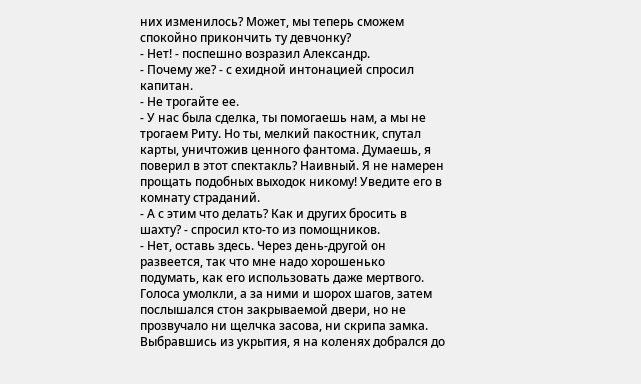них изменилось? Может, мы теперь сможем спокойно прикончить ту девчонку?
- Нет! - поспешно возразил Александр.
- Почему же? - с ехидной интонацией спросил капитан.
- Не трогайте ее.
- У нас была сделка, ты помогаешь нам, а мы не трогаем Риту. Но ты, мелкий пакостник, спутал карты, уничтожив ценного фантома. Думаешь, я поверил в этот спектакль? Наивный. Я не намерен прощать подобных выходок никому! Уведите его в комнату страданий.
- А с этим что делать? Как и других бросить в шахту? - спросил кто-то из помощников.
- Нет, оставь здесь. Через день-другой он развеется, так что мне надо хорошенько подумать, как его использовать даже мертвого.
Голоса умолкли, а за ними и шорох шагов, затем послышался стон закрываемой двери, но не прозвучало ни щелчка засова, ни скрипа замка. Выбравшись из укрытия, я на коленях добрался до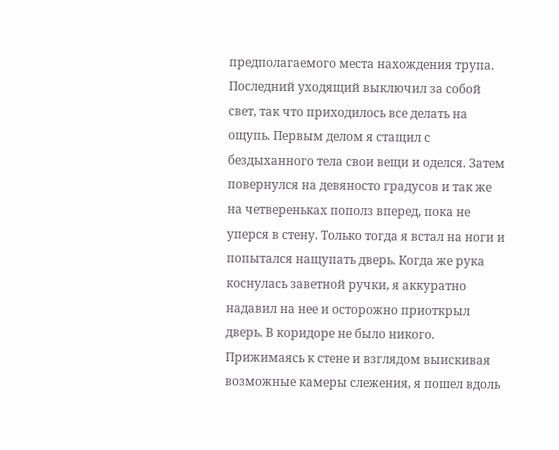предполагаемого места нахождения трупа. Последний уходящий выключил за собой свет, так что приходилось все делать на ощупь. Первым делом я стащил с бездыханного тела свои вещи и оделся. Затем повернулся на девяносто градусов и так же на четвереньках пополз вперед, пока не уперся в стену. Только тогда я встал на ноги и попытался нащупать дверь. Когда же рука коснулась заветной ручки, я аккуратно надавил на нее и осторожно приоткрыл дверь. В коридоре не было никого. Прижимаясь к стене и взглядом выискивая возможные камеры слежения, я пошел вдоль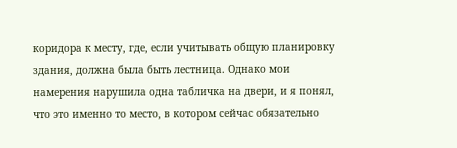коридора к месту, где, если учитывать общую планировку здания, должна была быть лестница. Однако мои намерения нарушила одна табличка на двери, и я понял, что это именно то место, в котором сейчас обязательно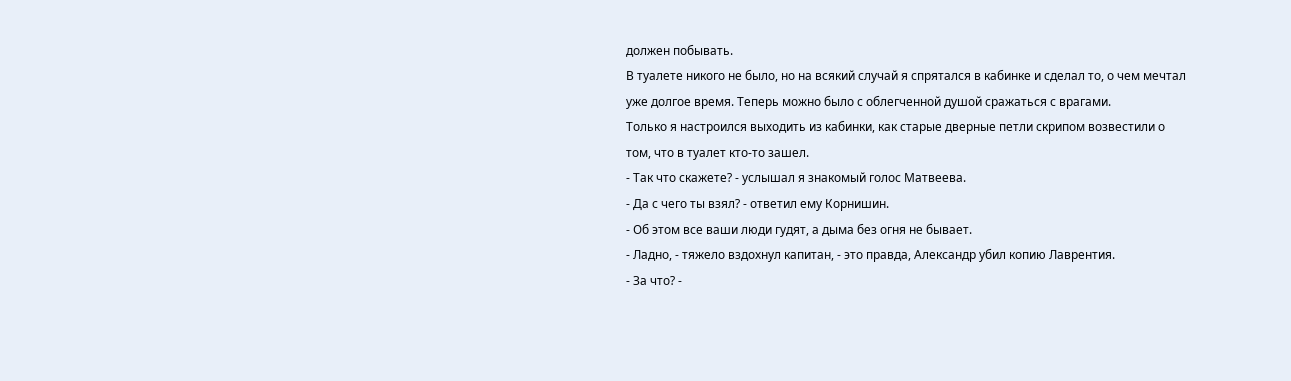должен побывать.
В туалете никого не было, но на всякий случай я спрятался в кабинке и сделал то, о чем мечтал уже долгое время. Теперь можно было с облегченной душой сражаться с врагами.
Только я настроился выходить из кабинки, как старые дверные петли скрипом возвестили о том, что в туалет кто-то зашел.
- Так что скажете? - услышал я знакомый голос Матвеева.
- Да с чего ты взял? - ответил ему Корнишин.
- Об этом все ваши люди гудят, а дыма без огня не бывает.
- Ладно, - тяжело вздохнул капитан, - это правда, Александр убил копию Лаврентия.
- За что? -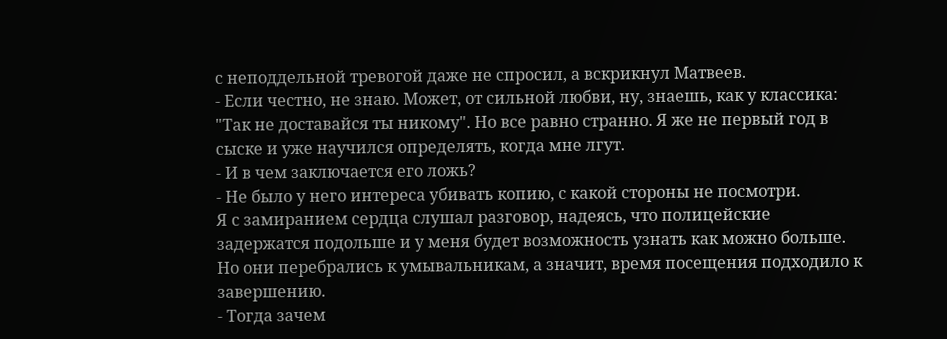с неподдельной тревогой даже не спросил, а вскрикнул Матвеев.
- Если честно, не знаю. Может, от сильной любви, ну, знаешь, как у классика: "Так не доставайся ты никому". Но все равно странно. Я же не первый год в сыске и уже научился определять, когда мне лгут.
- И в чем заключается его ложь?
- Не было у него интереса убивать копию, с какой стороны не посмотри.
Я с замиранием сердца слушал разговор, надеясь, что полицейские задержатся подольше и у меня будет возможность узнать как можно больше. Но они перебрались к умывальникам, а значит, время посещения подходило к завершению.
- Тогда зачем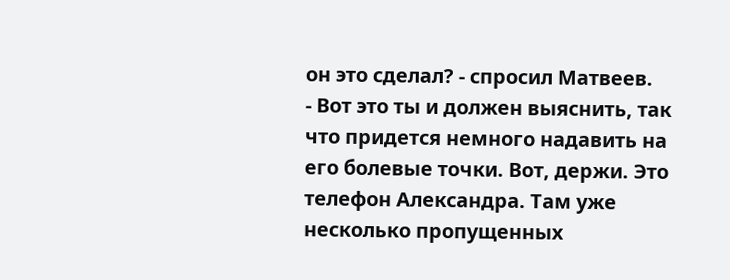он это сделал? - спросил Матвеев.
- Вот это ты и должен выяснить, так что придется немного надавить на его болевые точки. Вот, держи. Это телефон Александра. Там уже несколько пропущенных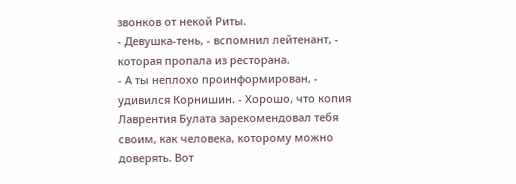звонков от некой Риты.
- Девушка-тень, - вспомнил лейтенант, - которая пропала из ресторана.
- А ты неплохо проинформирован, - удивился Корнишин. - Хорошо, что копия Лаврентия Булата зарекомендовал тебя своим, как человека, которому можно доверять. Вот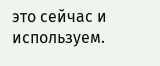это сейчас и используем.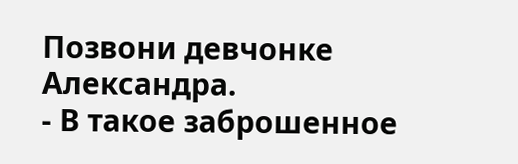Позвони девчонке Александра.
- В такое заброшенное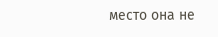место она не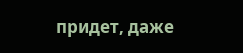придет, даже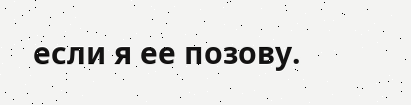если я ее позову.